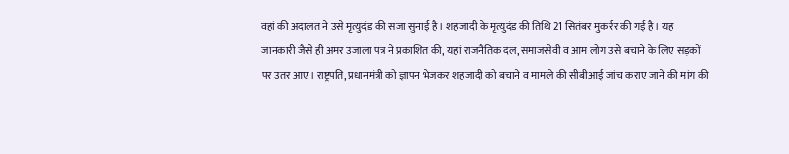वहां की अदालत ने उसे मृत्युदंड की सजा सुनाई है। शहजादी के मृत्युदंड की तिथि 21 सितंबर मुकर्रर की गई है। यह जानकारी जैसे ही अमर उजाला पत्र ने प्रकाशित की, यहां राजनैतिक दल, समाजसेवी व आम लोग उसे बचाने के लिए सड़कों पर उतर आए। राष्ट्रपति, प्रधानमंत्री को ज्ञापन भेजकर शहजादी को बचाने व मामले की सीबीआई जांच कराए जाने की मांग की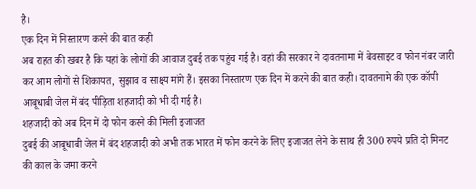है।
एक दिन में निस्तारण करने की बात कही
अब राहत की खबर है कि यहां के लोगों की आवाज दुबई तक पहुंच गई है। वहां की सरकार ने दावतनामा में बेवसाइट व फोन नंबर जारी कर आम लोगों से शिकायत, सुझाव व साक्ष्य मांगे हैं। इसका निस्तारण एक दिन में करने की बात कही। दावतनामे की एक कॉपी आबूधाबी जेल में बंद पीड़िता शहजादी को भी दी गई है।
शहजादी को अब दिन में दो फोन करने की मिली इजाजत
दुबई की आबूधाबी जेल में बंद शहजादी को अभी तक भारत में फोन करने के लिए इजाजत लेने के साथ ही 300 रुपये प्रति दो मिनट की काल के जमा करने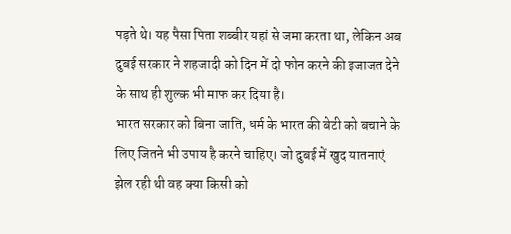पड़ते थे। यह पैसा पिता शब्बीर यहां से जमा करता था, लेकिन अब दुबई सरकार ने शहजादी को दिन में दो फोन करने की इजाजत देने के साथ ही शुल्क भी माफ कर दिया है।
भारत सरकार को बिना जाति, धर्म के भारत की बेटी को बचाने के लिए जितने भी उपाय है करने चाहिए। जो दुबई में खुद यातनाएं झेल रही थी वह क्या किसी को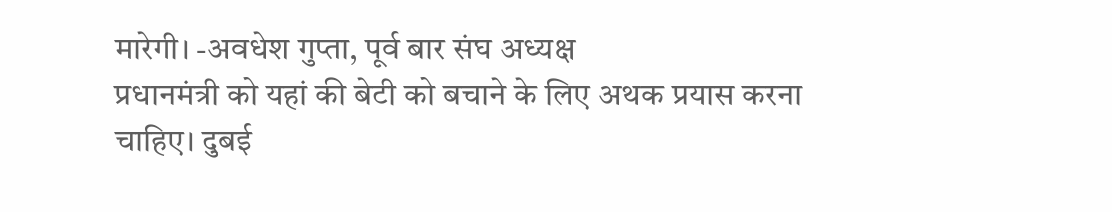मारेगी। -अवधेश गुप्ता, पूर्व बार संघ अध्यक्ष
प्रधानमंत्री को यहां की बेटी को बचाने के लिए अथक प्रयास करना चाहिए। दुबई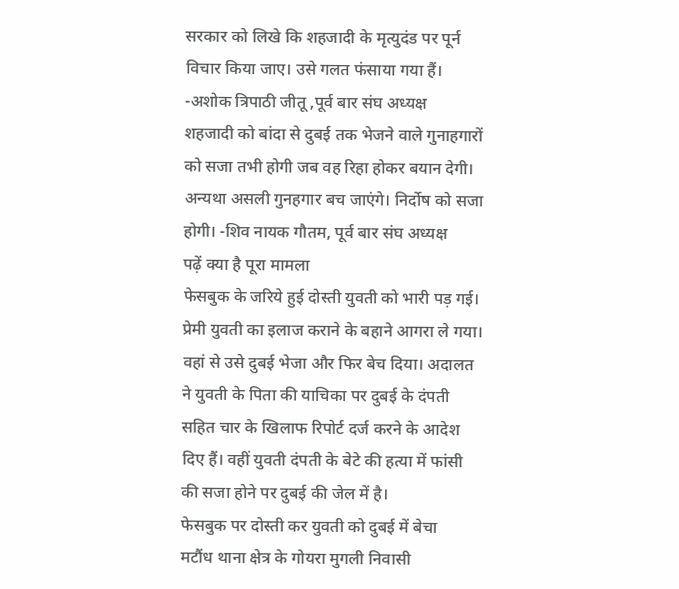सरकार को लिखे कि शहजादी के मृत्युदंड पर पूर्न विचार किया जाए। उसे गलत फंसाया गया हैं। -अशोक त्रिपाठी जीतू ,पूर्व बार संघ अध्यक्ष
शहजादी को बांदा से दुबई तक भेजने वाले गुनाहगारों को सजा तभी होगी जब वह रिहा होकर बयान देगी। अन्यथा असली गुनहगार बच जाएंगे। निर्दोष को सजा होगी। -शिव नायक गौतम, पूर्व बार संघ अध्यक्ष
पढ़ें क्या है पूरा मामला
फेसबुक के जरिये हुई दोस्ती युवती को भारी पड़ गई। प्रेमी युवती का इलाज कराने के बहाने आगरा ले गया। वहां से उसे दुबई भेजा और फिर बेच दिया। अदालत ने युवती के पिता की याचिका पर दुबई के दंपती सहित चार के खिलाफ रिपोर्ट दर्ज करने के आदेश दिए हैं। वहीं युवती दंपती के बेटे की हत्या में फांसी की सजा होने पर दुबई की जेल में है।
फेसबुक पर दोस्ती कर युवती को दुबई में बेचा
मटौंध थाना क्षेत्र के गोयरा मुगली निवासी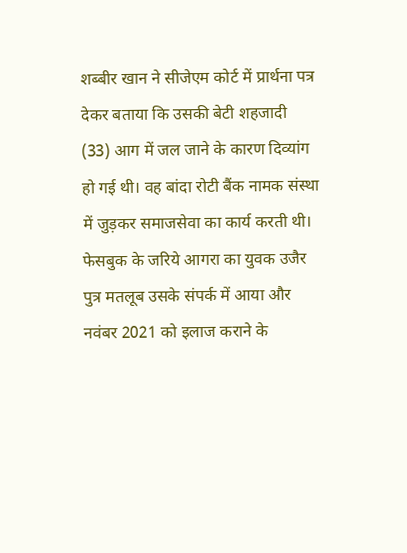शब्बीर खान ने सीजेएम कोर्ट में प्रार्थना पत्र देकर बताया कि उसकी बेटी शहजादी (33) आग में जल जाने के कारण दिव्यांग हो गई थी। वह बांदा रोटी बैंक नामक संस्था में जुड़कर समाजसेवा का कार्य करती थी। फेसबुक के जरिये आगरा का युवक उजैर पुत्र मतलूब उसके संपर्क में आया और नवंबर 2021 को इलाज कराने के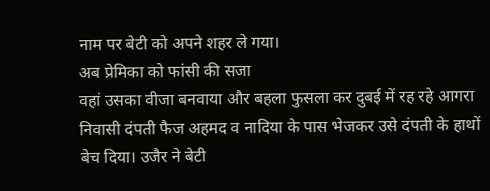नाम पर बेटी को अपने शहर ले गया।
अब प्रेमिका को फांसी की सजा
वहां उसका वीजा बनवाया और बहला फुसला कर दुबई में रह रहे आगरा निवासी दंपती फैज अहमद व नादिया के पास भेजकर उसे दंपती के हाथों बेच दिया। उजैर ने बेटी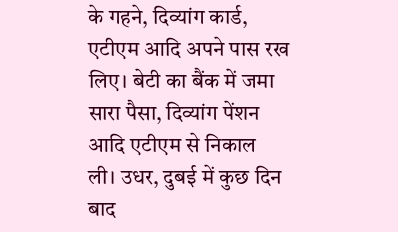के गहने, दिव्यांग कार्ड, एटीएम आदि अपने पास रख लिए। बेटी का बैंक में जमा सारा पैसा, दिव्यांग पेंशन आदि एटीएम से निकाल ली। उधर, दुबई में कुछ दिन बाद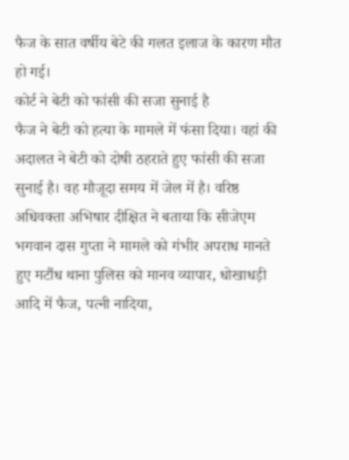फैज के सात वर्षीय बेटे की गलत इलाज के कारण मौत हो गई।
कोर्ट ने बेटी को फांसी की सजा सुनाई है
फैज ने बेटी को हत्या के मामले में फंसा दिया। वहां की अदालत ने बेटी को दोषी ठहराते हुए फांसी की सजा सुनाई है। वह मौजूदा समय में जेल में है। वरिष्ठ अधिवक्ता अभिषार दीक्षित ने बताया कि सीजेएम भगवान दास गुप्ता ने मामले को गंभीर अपराध मानते हुए मटौंध थाना पुलिस को मानव व्यापार, धोखाधड़ी आदि में फैज, पत्नी नादिया,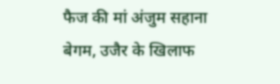फैज की मां अंजुम सहाना बेगम, उजैर के खिलाफ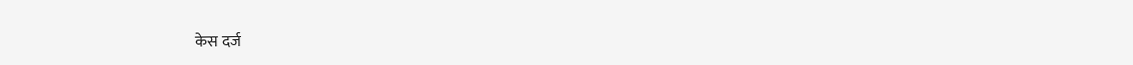केस दर्ज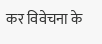कर विवेचना के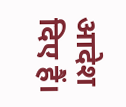आदेश दिए हैं।